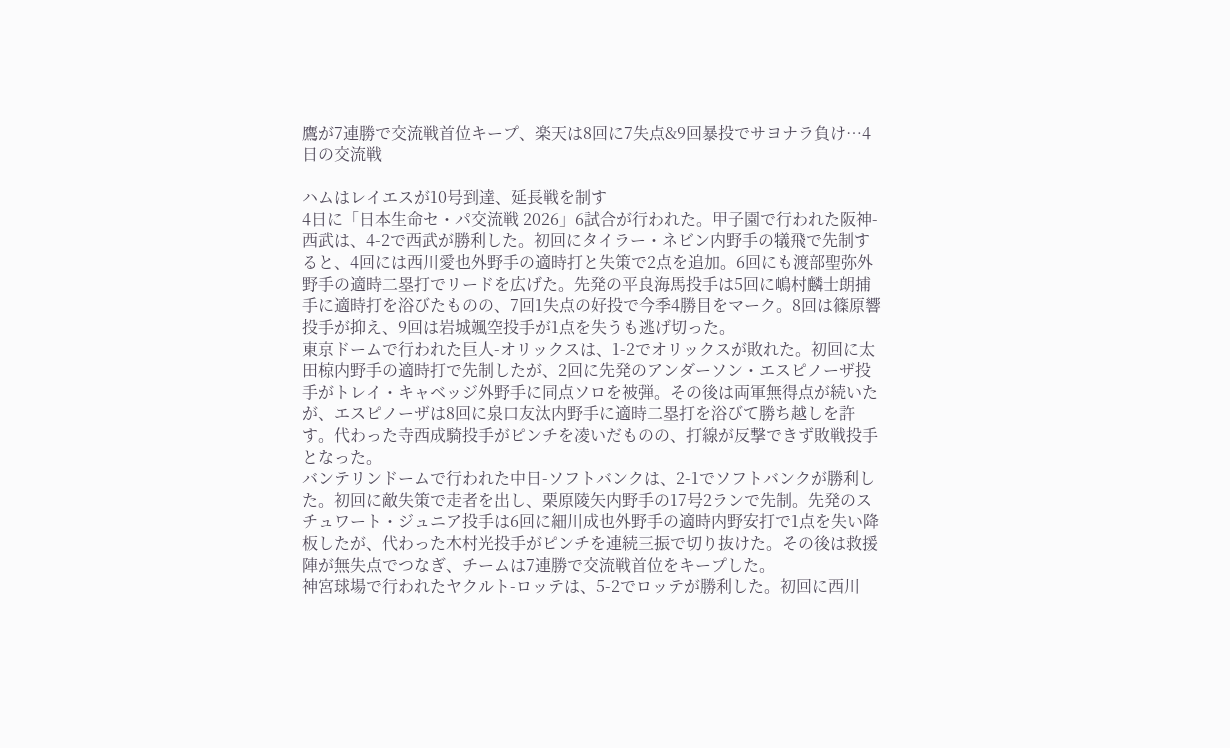鷹が7連勝で交流戦首位キープ、楽天は8回に7失点&9回暴投でサヨナラ負け…4日の交流戦

ハムはレイエスが10号到達、延長戦を制す
4日に「日本生命セ・パ交流戦 2026」6試合が行われた。甲子園で行われた阪神-西武は、4-2で西武が勝利した。初回にタイラー・ネビン内野手の犠飛で先制すると、4回には西川愛也外野手の適時打と失策で2点を追加。6回にも渡部聖弥外野手の適時二塁打でリードを広げた。先発の平良海馬投手は5回に嶋村麟士朗捕手に適時打を浴びたものの、7回1失点の好投で今季4勝目をマーク。8回は篠原響投手が抑え、9回は岩城颯空投手が1点を失うも逃げ切った。
東京ドームで行われた巨人-オリックスは、1-2でオリックスが敗れた。初回に太田椋内野手の適時打で先制したが、2回に先発のアンダーソン・エスピノーザ投手がトレイ・キャベッジ外野手に同点ソロを被弾。その後は両軍無得点が続いたが、エスピノーザは8回に泉口友汰内野手に適時二塁打を浴びて勝ち越しを許す。代わった寺西成騎投手がピンチを凌いだものの、打線が反撃できず敗戦投手となった。
バンテリンドームで行われた中日-ソフトバンクは、2-1でソフトバンクが勝利した。初回に敵失策で走者を出し、栗原陵矢内野手の17号2ランで先制。先発のスチュワート・ジュニア投手は6回に細川成也外野手の適時内野安打で1点を失い降板したが、代わった木村光投手がピンチを連続三振で切り抜けた。その後は救援陣が無失点でつなぎ、チームは7連勝で交流戦首位をキープした。
神宮球場で行われたヤクルト-ロッテは、5-2でロッテが勝利した。初回に西川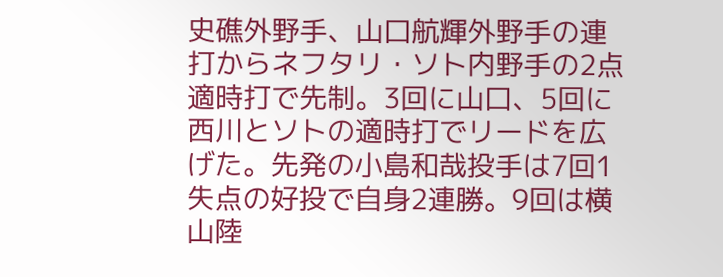史礁外野手、山口航輝外野手の連打からネフタリ・ソト内野手の2点適時打で先制。3回に山口、5回に西川とソトの適時打でリードを広げた。先発の小島和哉投手は7回1失点の好投で自身2連勝。9回は横山陸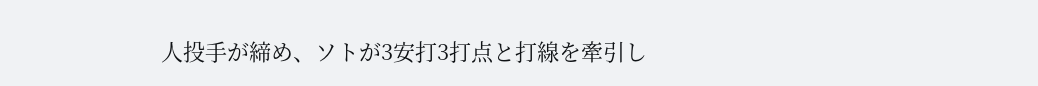人投手が締め、ソトが3安打3打点と打線を牽引し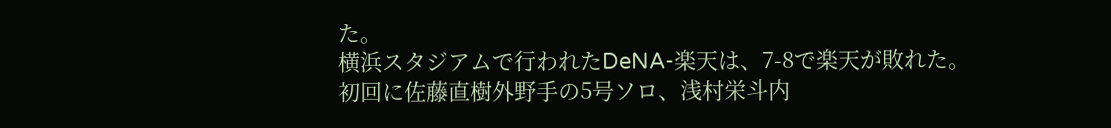た。
横浜スタジアムで行われたDeNA-楽天は、7-8で楽天が敗れた。初回に佐藤直樹外野手の5号ソロ、浅村栄斗内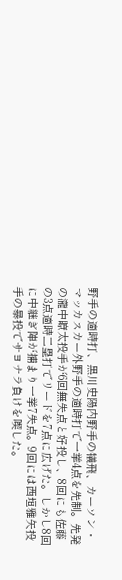野手の適時打、黒川史陽内野手の犠飛、カーソン・マッカスカー外野手の適時打で一挙4点を先制。先発の瀧中瞭太投手が6回無失点と好投し、8回にも佐藤の3点適時二塁打でリードを7点に広げた。しかし8回に中継ぎ陣が捕まり一挙7失点。9回には西垣雅矢投手の暴投でサヨナラ負けを喫した。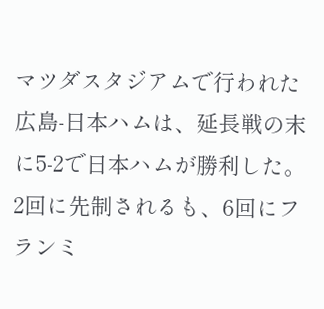マツダスタジアムで行われた広島-日本ハムは、延長戦の末に5-2で日本ハムが勝利した。2回に先制されるも、6回にフランミ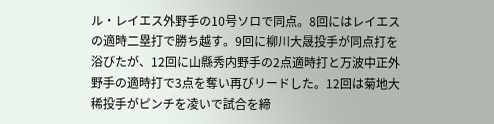ル・レイエス外野手の10号ソロで同点。8回にはレイエスの適時二塁打で勝ち越す。9回に柳川大晟投手が同点打を浴びたが、12回に山縣秀内野手の2点適時打と万波中正外野手の適時打で3点を奪い再びリードした。12回は菊地大稀投手がピンチを凌いで試合を締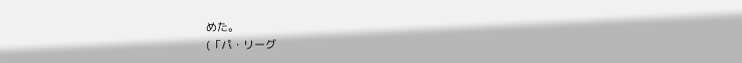めた。
(「パ・リーグ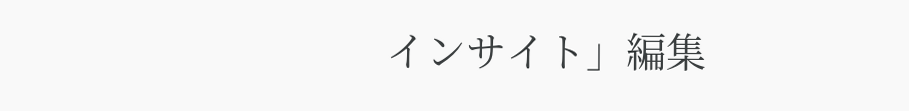インサイト」編集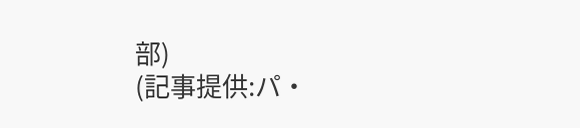部)
(記事提供:パ・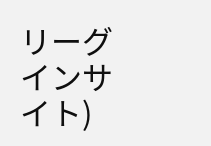リーグ インサイト)